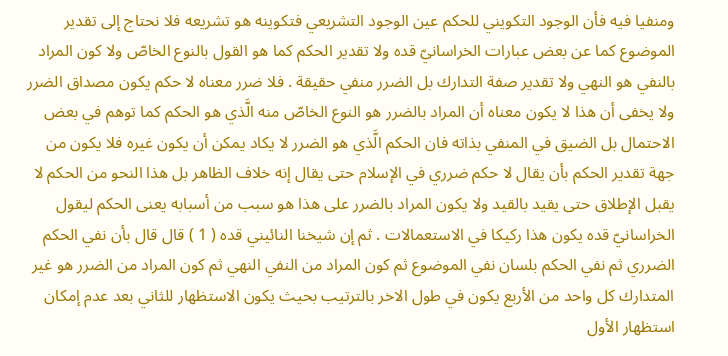ومنفيا فيه فأن الوجود التكويني للحكم عين الوجود التشريعي فتكوينه هو تشريعه فلا نحتاج إلى تقدير الموضوع كما عن بعض عبارات الخراسانيّ قده ولا تقدير الحكم كما هو القول بالنوع الخاصّ ولا كون المراد بالنفي هو النهي ولا تقدير صفة التدارك بل الضرر منفي حقيقة . فلا ضرر معناه لا حكم يكون مصداق الضرر ولا يخفى أن هذا لا يكون معناه أن المراد بالضرر هو النوع الخاصّ منه الَّذي هو الحكم كما توهم في بعض الاحتمال بل الضيق في المنفي بذاته فان الحكم الَّذي هو الضرر لا يكاد يمكن أن يكون غيره فلا يكون من جهة تقدير الحكم بأن يقال لا حكم ضرري في الإسلام حتى يقال إنه خلاف الظاهر بل هذا النحو من الحكم لا يقبل الإطلاق حتى يقيد بالقيد ولا يكون المراد بالضرر على هذا هو سبب من أسبابه يعنى الحكم ليقول الخراسانيّ قده يكون هذا ركيكا في الاستعمالات . ثم إن شيخنا النائيني قده ( 1 ) قال قال بأن نفي الحكم الضرري ثم نفي الحكم بلسان نفي الموضوع ثم كون المراد من النفي النهي ثم كون المراد من الضرر هو غير المتدارك كل واحد من الأربع يكون في طول الاخر بالترتيب بحيث يكون الاستظهار للثاني بعد عدم إمكان استظهار الأول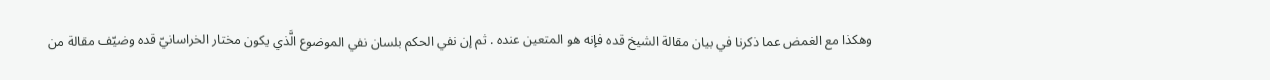وهكذا مع الغمض عما ذكرنا في بيان مقالة الشيخ قده فإنه هو المتعين عنده . ثم إن نفي الحكم بلسان نفي الموضوع الَّذي يكون مختار الخراسانيّ قده وضيّف مقالة من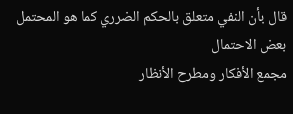قال بأن النفي متعلق بالحكم الضرري كما هو المحتمل بعض الاحتمال
مجمع الأفكار ومطرح الأنظار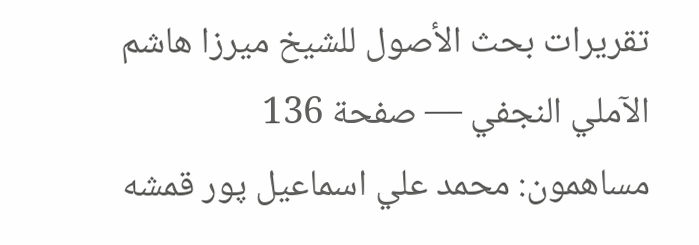تقريرات بحث الأصول للشيخ ميرزا هاشم الآملي النجفي — صفحة 136
مساهمون: محمد علي اسماعيل پور قمشه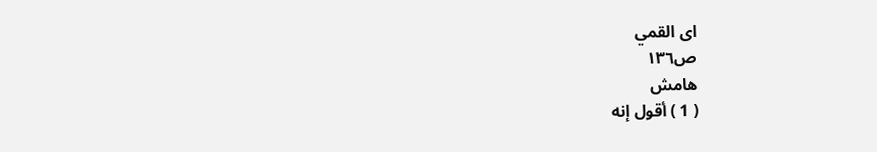اى القمي
ص١٣٦
هامش
( 1 ) أقول إنه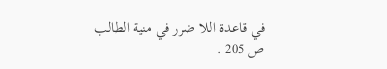في قاعدة اللا ضرر في منية الطالب ص 205 .